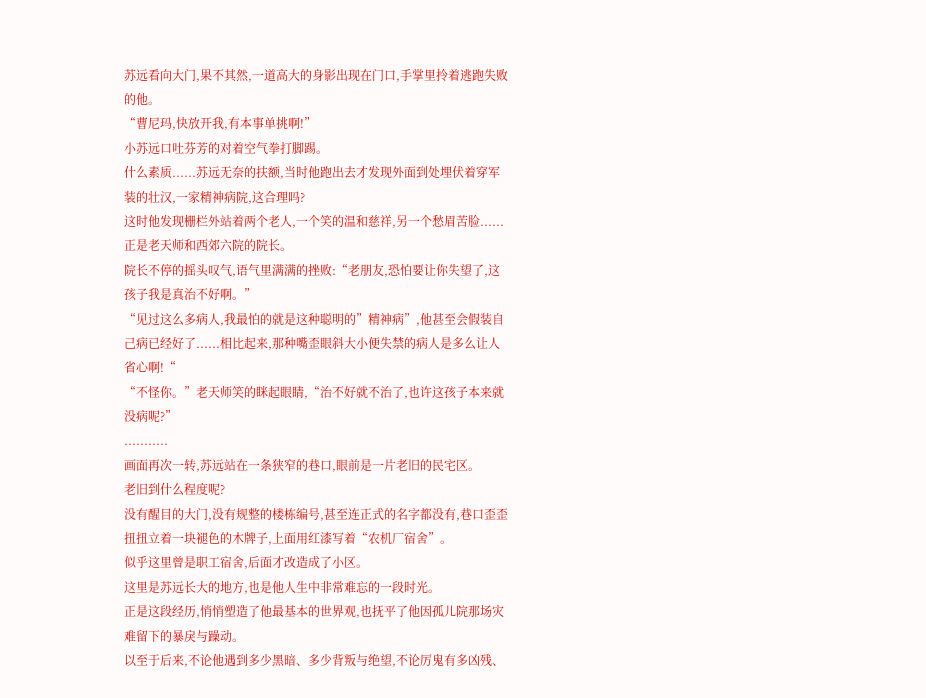苏远看向大门,果不其然,一道高大的身影出现在门口,手掌里拎着逃跑失败的他。
“曹尼玛,快放开我,有本事单挑啊!”
小苏远口吐芬芳的对着空气拳打脚踢。
什么素质......苏远无奈的扶额,当时他跑出去才发现外面到处埋伏着穿军装的壮汉,一家精神病院,这合理吗?
这时他发现栅栏外站着两个老人,一个笑的温和慈祥,另一个愁眉苦脸......正是老天师和西郊六院的院长。
院长不停的摇头叹气,语气里满满的挫败:“老朋友,恐怕要让你失望了,这孩子我是真治不好啊。”
“见过这么多病人,我最怕的就是这种聪明的”精神病”,他甚至会假装自己病已经好了......相比起来,那种嘴歪眼斜大小便失禁的病人是多么让人省心啊!“
“不怪你。”老天师笑的眯起眼睛,“治不好就不治了,也许这孩子本来就没病呢?”
...........
画面再次一转,苏远站在一条狭窄的巷口,眼前是一片老旧的民宅区。
老旧到什么程度呢?
没有醒目的大门,没有规整的楼栋编号,甚至连正式的名字都没有,巷口歪歪扭扭立着一块褪色的木牌子,上面用红漆写着“农机厂宿舍”。
似乎这里曾是职工宿舍,后面才改造成了小区。
这里是苏远长大的地方,也是他人生中非常难忘的一段时光。
正是这段经历,悄悄塑造了他最基本的世界观,也抚平了他因孤儿院那场灾难留下的暴戾与躁动。
以至于后来,不论他遇到多少黑暗、多少背叛与绝望,不论厉鬼有多凶残、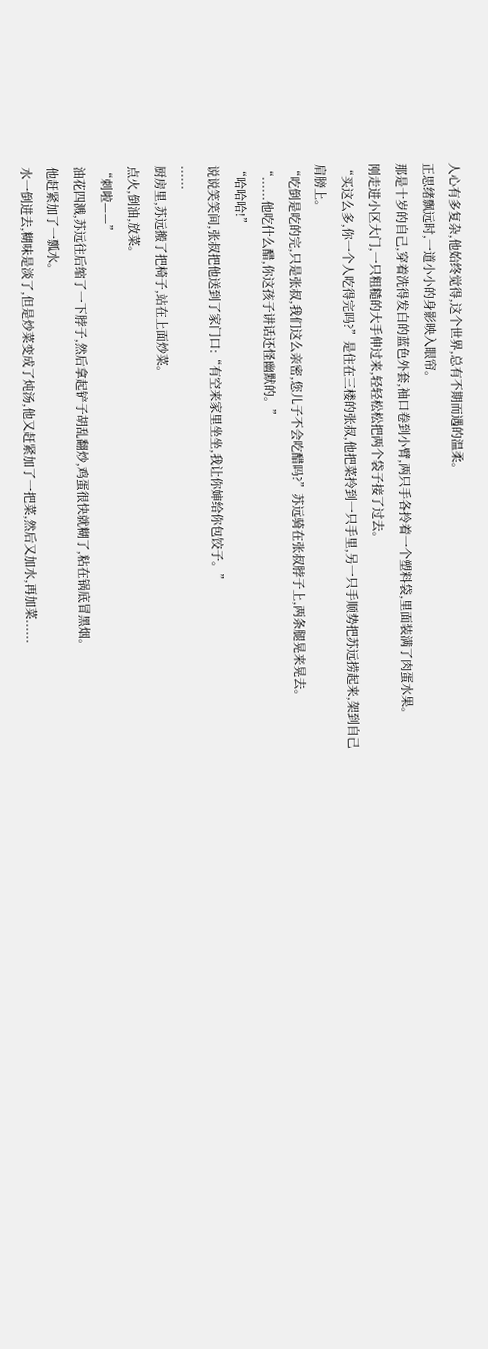人心有多复杂,他始终觉得,这个世界,总有不期而遇的温柔。
正思绪飘远时,一道小小的身影映入眼帘。
那是十岁的自己,穿着洗得发白的蓝色外套,袖口卷到小臂,两只手各拎着一个塑料袋,里面装满了肉蛋水果。
刚走进小区大门,一只粗糙的大手伸过来,轻轻松松把两个袋子接了过去。
“买这么多,你一个人吃得完吗?”是住在三楼的张叔,他把菜拎到一只手里,另一只手顺势把苏远捞起来,架到自己肩膀上。
“吃倒是吃的完,只是张叔,我们这么亲密,您儿子不会吃醋吗?”苏远骑在张叔脖子上,两条腿晃来晃去。
“......他吃什么醋,你这孩子讲话还怪幽默的。”
“哈哈哈!”
说说笑笑间,张叔把他送到了家门口:“有空来家里坐坐,我让你婶给你包饺子。”
......
厨房里,苏远搬了把椅子,站在上面炒菜。
点火,倒油,放菜。
“刺啦——”
油花四溅,苏远往后缩了一下脖子,然后拿起铲子胡乱翻炒,鸡蛋很快就糊了,粘在锅底冒黑烟。
他赶紧加了一瓢水。
水一倒进去,糊味是淡了,但是炒菜变成了炖汤,他又赶紧加了一把菜,然后又加水,再加菜......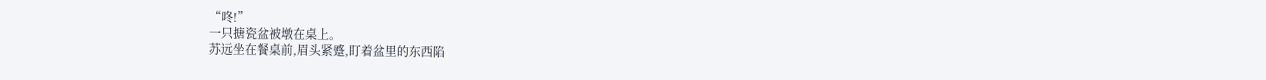“咚!”
一只搪瓷盆被墩在桌上。
苏远坐在餐桌前,眉头紧蹙,盯着盆里的东西陷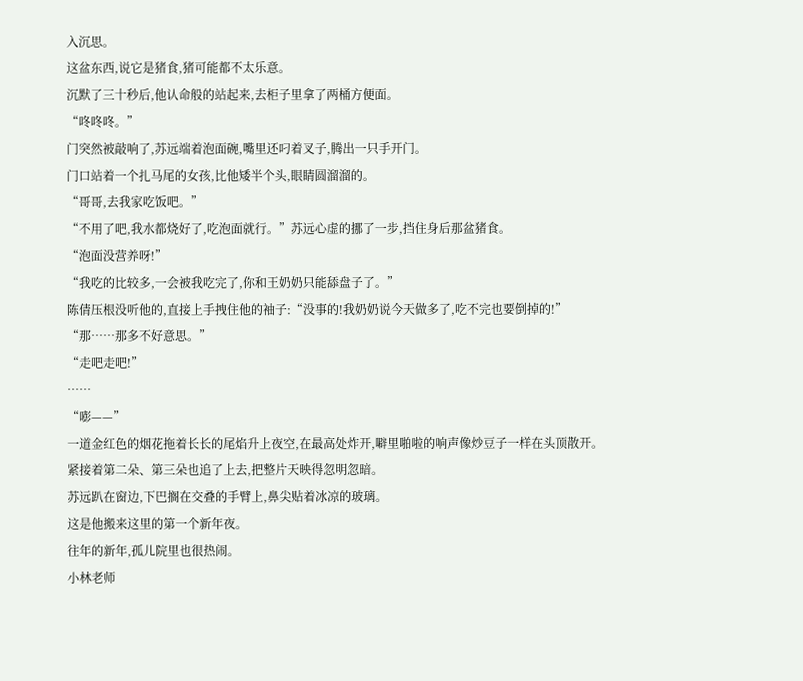入沉思。
这盆东西,说它是猪食,猪可能都不太乐意。
沉默了三十秒后,他认命般的站起来,去柜子里拿了两桶方便面。
“咚咚咚。”
门突然被敲响了,苏远端着泡面碗,嘴里还叼着叉子,腾出一只手开门。
门口站着一个扎马尾的女孩,比他矮半个头,眼睛圆溜溜的。
“哥哥,去我家吃饭吧。”
“不用了吧,我水都烧好了,吃泡面就行。”苏远心虚的挪了一步,挡住身后那盆猪食。
“泡面没营养呀!”
“我吃的比较多,一会被我吃完了,你和王奶奶只能舔盘子了。”
陈倩压根没听他的,直接上手拽住他的袖子:“没事的!我奶奶说今天做多了,吃不完也要倒掉的!”
“那……那多不好意思。”
“走吧走吧!”
……
“嘭——”
一道金红色的烟花拖着长长的尾焰升上夜空,在最高处炸开,噼里啪啦的响声像炒豆子一样在头顶散开。
紧接着第二朵、第三朵也追了上去,把整片天映得忽明忽暗。
苏远趴在窗边,下巴搁在交叠的手臂上,鼻尖贴着冰凉的玻璃。
这是他搬来这里的第一个新年夜。
往年的新年,孤儿院里也很热闹。
小林老师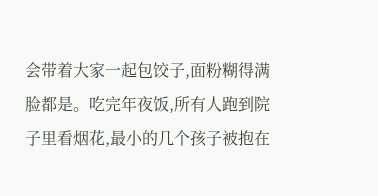会带着大家一起包饺子,面粉糊得满脸都是。吃完年夜饭,所有人跑到院子里看烟花,最小的几个孩子被抱在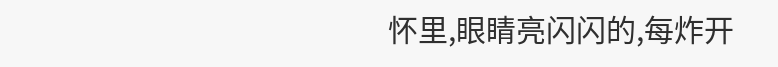怀里,眼睛亮闪闪的,每炸开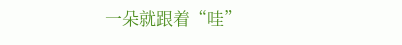一朵就跟着“哇”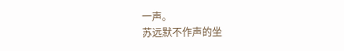一声。
苏远默不作声的坐